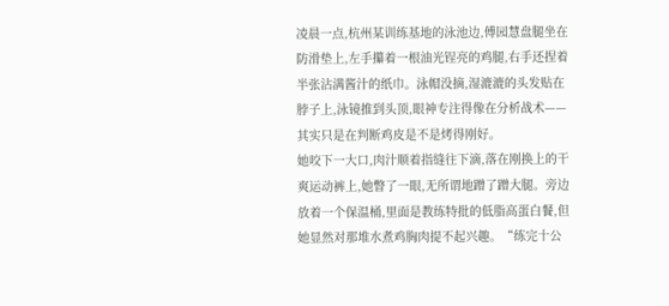凌晨一点,杭州某训练基地的泳池边,傅园慧盘腿坐在防滑垫上,左手攥着一根油光锃亮的鸡腿,右手还捏着半张沾满酱汁的纸巾。泳帽没摘,湿漉漉的头发贴在脖子上,泳镜推到头顶,眼神专注得像在分析战术——其实只是在判断鸡皮是不是烤得刚好。
她咬下一大口,肉汁顺着指缝往下滴,落在刚换上的干爽运动裤上,她瞥了一眼,无所谓地蹭了蹭大腿。旁边放着一个保温桶,里面是教练特批的低脂高蛋白餐,但她显然对那堆水煮鸡胸肉提不起兴趣。“练完十公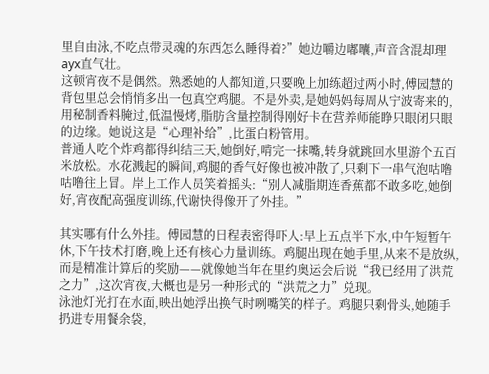里自由泳,不吃点带灵魂的东西怎么睡得着?”她边嚼边嘟囔,声音含混却理ayx直气壮。
这顿宵夜不是偶然。熟悉她的人都知道,只要晚上加练超过两小时,傅园慧的背包里总会悄悄多出一包真空鸡腿。不是外卖,是她妈妈每周从宁波寄来的,用秘制香料腌过,低温慢烤,脂肪含量控制得刚好卡在营养师能睁只眼闭只眼的边缘。她说这是“心理补给”,比蛋白粉管用。
普通人吃个炸鸡都得纠结三天,她倒好,啃完一抹嘴,转身就跳回水里游个五百米放松。水花溅起的瞬间,鸡腿的香气好像也被冲散了,只剩下一串气泡咕噜咕噜往上冒。岸上工作人员笑着摇头:“别人减脂期连香蕉都不敢多吃,她倒好,宵夜配高强度训练,代谢快得像开了外挂。”

其实哪有什么外挂。傅园慧的日程表密得吓人:早上五点半下水,中午短暂午休,下午技术打磨,晚上还有核心力量训练。鸡腿出现在她手里,从来不是放纵,而是精准计算后的奖励——就像她当年在里约奥运会后说“我已经用了洪荒之力”,这次宵夜,大概也是另一种形式的“洪荒之力”兑现。
泳池灯光打在水面,映出她浮出换气时咧嘴笑的样子。鸡腿只剩骨头,她随手扔进专用餐余袋,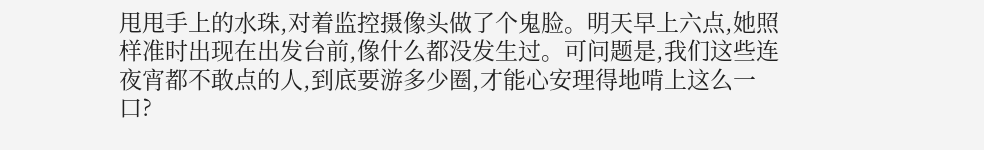甩甩手上的水珠,对着监控摄像头做了个鬼脸。明天早上六点,她照样准时出现在出发台前,像什么都没发生过。可问题是,我们这些连夜宵都不敢点的人,到底要游多少圈,才能心安理得地啃上这么一口?